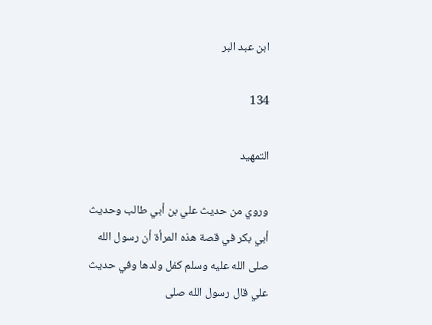ابن عبد البر

134

التمهيد

وروي من حديث علي بن أبي طالب وحديث أبي بكر في قصة هذه المرأة أن رسول الله صلى الله عليه وسلم كفل ولدها وفي حديث علي قال رسول الله صلى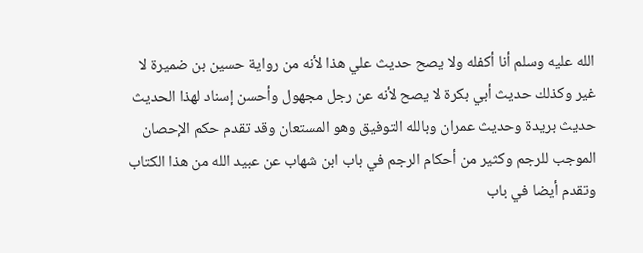الله عليه وسلم أنا أكفله ولا يصح حديث علي هذا لأنه من رواية حسين بن ضميرة لا غير وكذلك حديث أبي بكرة لا يصح لأنه عن رجل مجهول وأحسن إسناد لهذا الحديث حديث بريدة وحديث عمران وبالله التوفيق وهو المستعان وقد تقدم حكم الإحصان الموجب للرجم وكثير من أحكام الرجم في باب ابن شهاب عن عبيد الله من هذا الكتاب وتقدم أيضا في باب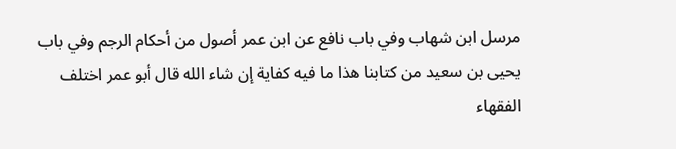مرسل ابن شهاب وفي باب نافع عن ابن عمر أصول من أحكام الرجم وفي باب يحيى بن سعيد من كتابنا هذا ما فيه كفاية إن شاء الله قال أبو عمر اختلف الفقهاء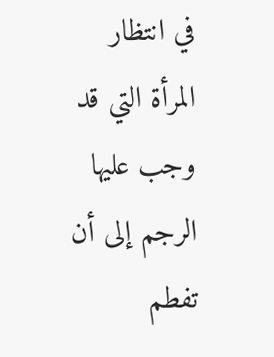في انتظار المرأة التي قد وجب عليها الرجم إلى أن تفطم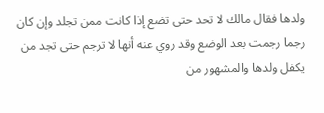ولدها فقال مالك لا تحد حتى تضع إذا كانت ممن تجلد وإن كان رجما رجمت بعد الوضع وقد روي عنه أنها لا ترجم حتى تجد من يكفل ولدها والمشهور من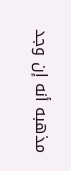مذهبه أنه إن وجد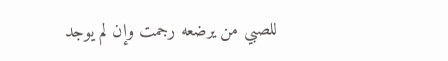للصبي من يرضعه رجمت وإن لم يوجد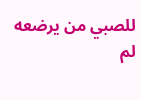للصبي من يرضعه لم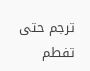ترجم حتى تفطم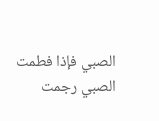الصبي فإذا فطمت الصبي رجمت